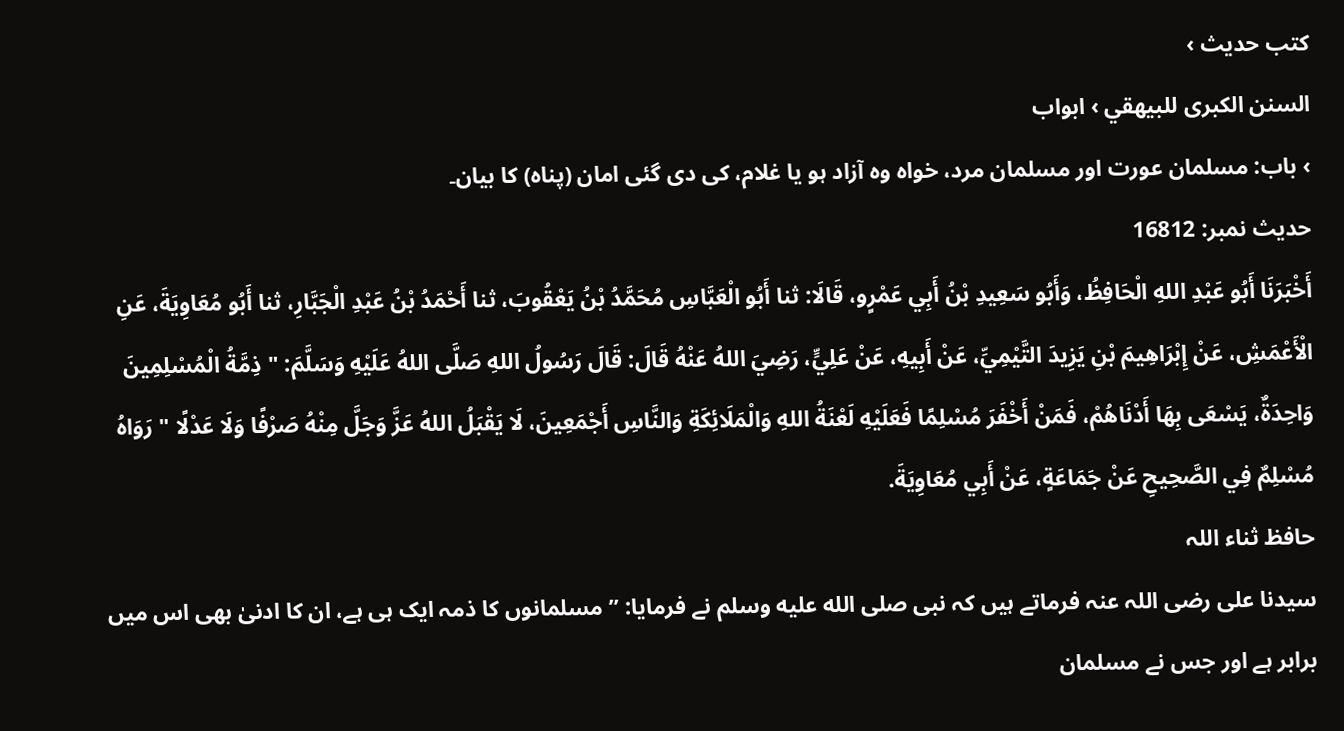کتب حدیث ›
السنن الكبرى للبيهقي › ابواب
› باب: مسلمان عورت اور مسلمان مرد، خواہ وہ آزاد ہو یا غلام، کی دی گئی امان (پناہ) کا بیان۔
حدیث نمبر: 16812
أَخْبَرَنَا أَبُو عَبْدِ اللهِ الْحَافِظُ، وَأَبُو سَعِيدِ بْنُ أَبِي عَمْرٍو، قَالَا: ثنا أَبُو الْعَبَّاسِ مُحَمَّدُ بْنُ يَعْقُوبَ، ثنا أَحْمَدُ بْنُ عَبْدِ الْجَبَّارِ، ثنا أَبُو مُعَاوِيَةَ، عَنِ الْأَعْمَشِ، عَنْ إِبْرَاهِيمَ بْنِ يَزِيدَ التَّيْمِيِّ، عَنْ أَبِيهِ، عَنْ عَلِيٍّ، رَضِيَ اللهُ عَنْهُ قَالَ: قَالَ رَسُولُ اللهِ صَلَّى اللهُ عَلَيْهِ وَسَلَّمَ: " ذِمَّةُ الْمُسْلِمِينَ وَاحِدَةٌ، يَسْعَى بِهَا أَدْنَاهُمْ، فَمَنْ أَخْفَرَ مُسْلِمًا فَعَلَيْهِ لَعْنَةُ اللهِ وَالْمَلَائِكَةِ وَالنَّاسِ أَجْمَعِينَ، لَا يَقْبَلُ اللهُ عَزَّ وَجَلَّ مِنْهُ صَرْفًا وَلَا عَدْلًا " رَوَاهُ مُسْلِمٌ فِي الصَّحِيحِ عَنْ جَمَاعَةٍ، عَنْ أَبِي مُعَاوِيَةَ.
حافظ ثناء اللہ
سیدنا علی رضی اللہ عنہ فرماتے ہیں کہ نبی صلى الله عليه وسلم نے فرمایا: ”مسلمانوں کا ذمہ ایک ہی ہے، ان کا ادنیٰ بھی اس میں برابر ہے اور جس نے مسلمان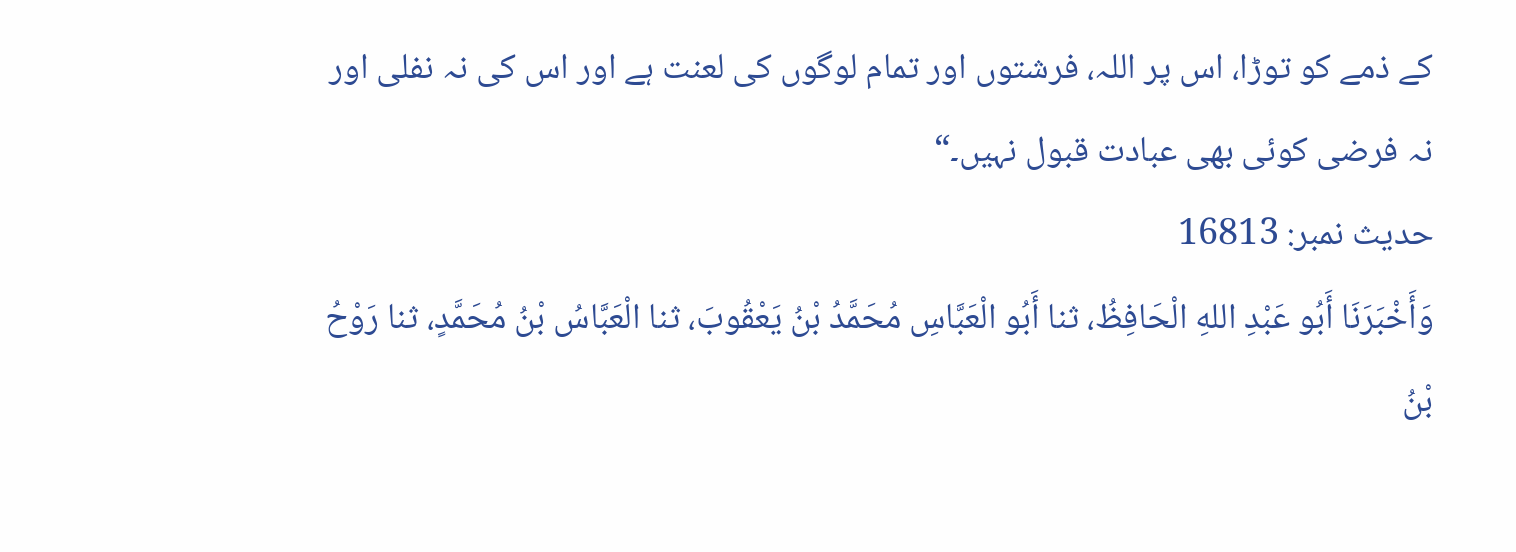کے ذمے کو توڑا، اس پر اللہ، فرشتوں اور تمام لوگوں کی لعنت ہے اور اس کی نہ نفلی اور نہ فرضی کوئی بھی عبادت قبول نہیں۔“
حدیث نمبر: 16813
وَأَخْبَرَنَا أَبُو عَبْدِ اللهِ الْحَافِظُ، ثنا أَبُو الْعَبَّاسِ مُحَمَّدُ بْنُ يَعْقُوبَ، ثنا الْعَبَّاسُ بْنُ مُحَمَّدٍ، ثنا رَوْحُ بْنُ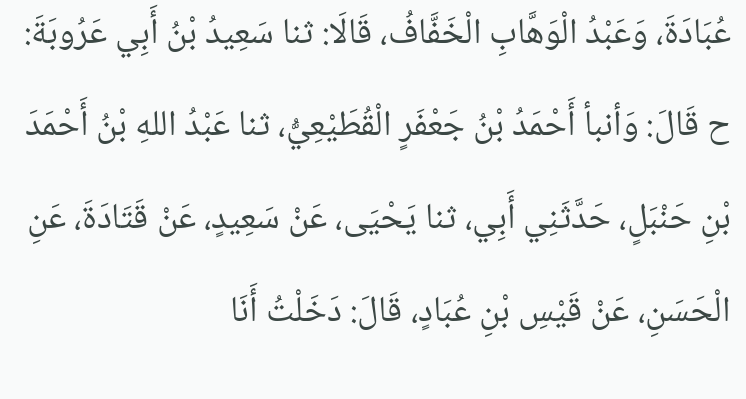عُبَادَةَ، وَعَبْدُ الْوَهَّابِ الْخَفَّافُ، قَالَا: ثنا سَعِيدُ بْنُ أَبِي عَرُوبَةَ: ح قَالَ: وَأنبأ أَحْمَدُ بْنُ جَعْفَرٍ الْقُطَيْعِيُّ، ثنا عَبْدُ اللهِ بْنُ أَحْمَدَ بْنِ حَنْبَلٍ، حَدَّثَنِي أَبِي، ثنا يَحْيَى، عَنْ سَعِيدٍ، عَنْ قَتَادَةَ، عَنِ الْحَسَنِ، عَنْ قَيْسِ بْنِ عُبَادٍ، قَالَ: دَخَلْتُ أَنَا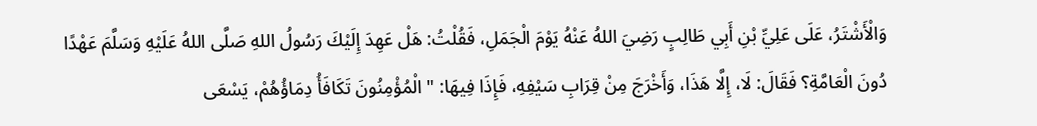وَالْأَشْتَرُ، عَلَى عَلِيِّ بْنِ أَبِي طَالِبٍ رَضِيَ اللهُ عَنْهُ يَوْمَ الْجَمَلِ، فَقُلْتُ: هَلْ عَهِدَ إِلَيْكَ رَسُولُ اللهِ صَلَّى اللهُ عَلَيْهِ وَسَلَّمَ عَهْدًا دُونَ الْعَامَّةِ؟ فَقَالَ: لَا، إِلَّا هَذَا، وَأَخْرَجَ مِنْ قِرَابِ سَيْفِهِ، فَإِذَا فِيهَا: " الْمُؤْمِنُونَ تَكَافَأُ دِمَاؤُهُمْ، يَسْعَى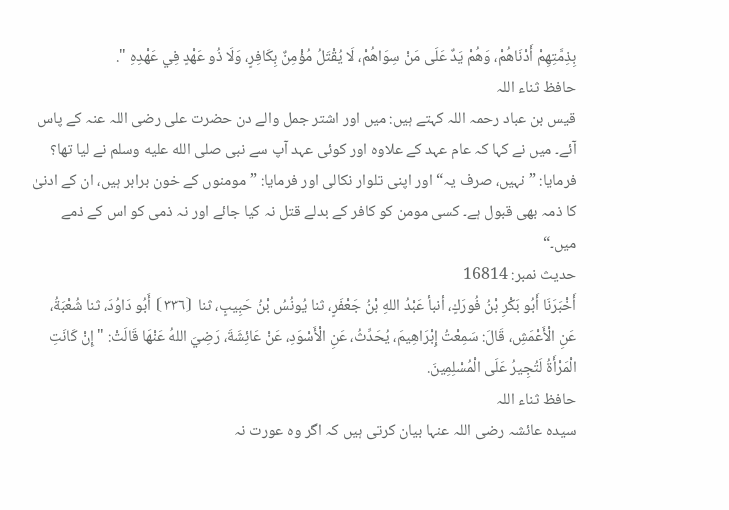بِذِمَّتِهِمْ أَدْنَاهُمْ، وَهُمْ يَدٌ عَلَى مَنْ سِوَاهُمْ، لَا يُقْتَلُ مُؤْمِنٌ بِكَافِرٍ، وَلَا ذُو عَهْدٍ فِي عَهْدِهِ ".
حافظ ثناء اللہ
قیس بن عباد رحمہ اللہ کہتے ہیں: میں اور اشتر جمل والے دن حضرت علی رضی اللہ عنہ کے پاس آئے۔ میں نے کہا کہ عام عہد کے علاوہ اور کوئی عہد آپ سے نبی صلى الله عليه وسلم نے لیا تھا؟ فرمایا: ”نہیں، صرف یہ“ اور اپنی تلوار نکالی اور فرمایا: ”مومنوں کے خون برابر ہیں، ان کے ادنیٰ کا ذمہ بھی قبول ہے۔ کسی مومن کو کافر کے بدلے قتل نہ کیا جائے اور نہ ذمی کو اس کے ذمے میں۔“
حدیث نمبر: 16814
أَخْبَرَنَا أَبُو بَكْرِ بْنُ فُورَكٍ، أنبأ عَبْدُ اللهِ بْنُ جَعْفَرٍ، ثنا يُونُسُ بْنُ حَبِيبٍ، ثنا ⦗٣٣٦⦘ أَبُو دَاوُدَ، ثنا شُعْبَةُ، عَنِ الْأَعْمَشِ، قَالَ: سَمِعْتُ إِبْرَاهِيمَ، يُحَدِّثُ، عَنِ الْأَسْوَدِ، عَنْ عَائِشَةَ، رَضِيَ اللهُ عَنْهَا قَالَتْ: " إِنْ كَانَتِ الْمَرْأَةُ لَتُجِيرُ عَلَى الْمُسْلِمِينَ.
حافظ ثناء اللہ
سیدہ عائشہ رضی اللہ عنہا بیان کرتی ہیں کہ اگر وہ عورت نہ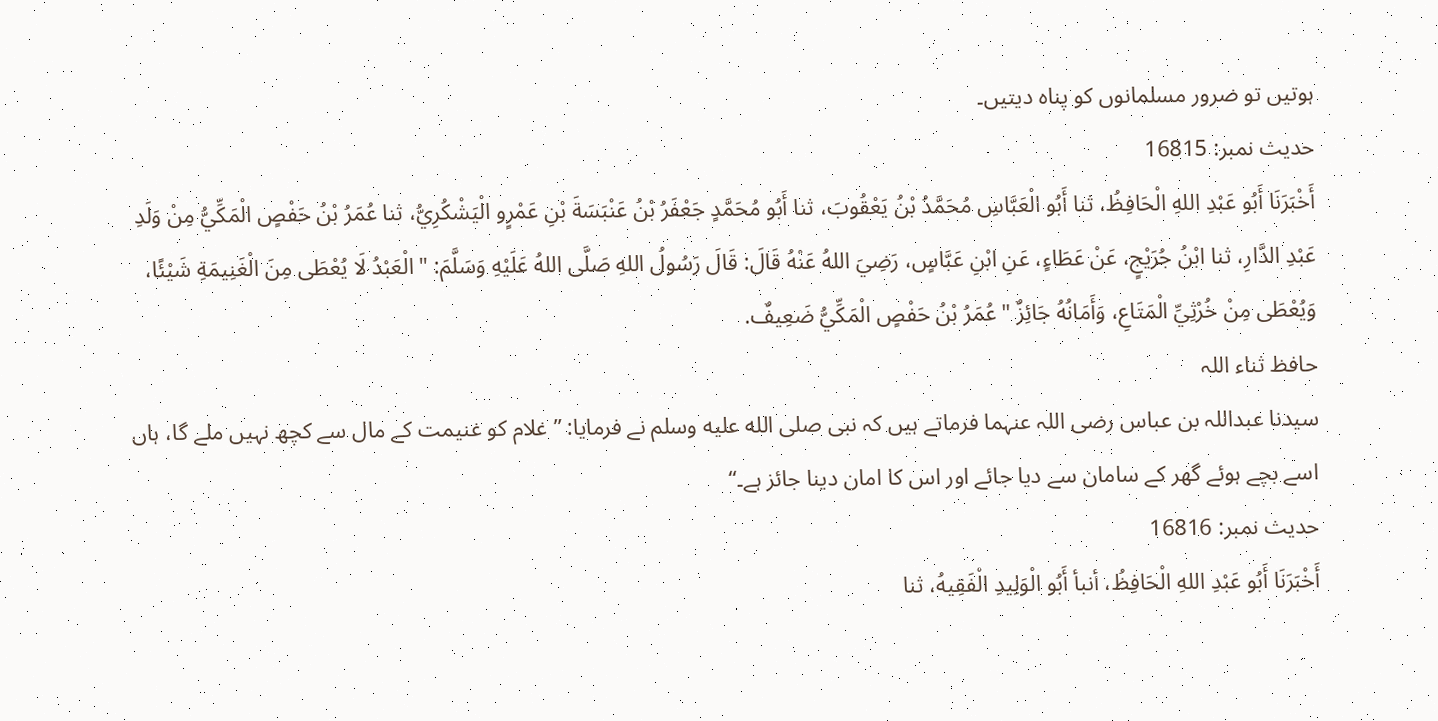ہوتیں تو ضرور مسلمانوں کو پناہ دیتیں۔
حدیث نمبر: 16815
أَخْبَرَنَا أَبُو عَبْدِ اللهِ الْحَافِظُ، ثنا أَبُو الْعَبَّاسِ مُحَمَّدُ بْنُ يَعْقُوبَ، ثنا أَبُو مُحَمَّدٍ جَعْفَرُ بْنُ عَنْبَسَةَ بْنِ عَمْرٍو الْيَشْكُرِيُّ، ثنا عُمَرُ بْنُ حَفْصٍ الْمَكِّيُّ مِنْ وَلَدِ عَبْدِ الدَّارِ، ثنا ابْنُ جُرَيْجٍ، عَنْ عَطَاءٍ، عَنِ ابْنِ عَبَّاسٍ، رَضِيَ اللهُ عَنْهُ قَالَ: قَالَ رَسُولُ اللهِ صَلَّى اللهُ عَلَيْهِ وَسَلَّمَ: " الْعَبْدُ لَا يُعْطَى مِنَ الْغَنِيمَةِ شَيْئًا، وَيُعْطَى مِنْ خُرْثِيِّ الْمَتَاعِ، وَأَمَانُهُ جَائِزٌ " عُمَرُ بْنُ حَفْصٍ الْمَكِّيُّ ضَعِيفٌ.
حافظ ثناء اللہ
سیدنا عبداللہ بن عباس رضی اللہ عنہما فرماتے ہیں کہ نبی صلى الله عليه وسلم نے فرمایا: ”غلام کو غنیمت کے مال سے کچھ نہیں ملے گا، ہاں اسے بچے ہوئے گھر کے سامان سے دیا جائے اور اس کا امان دینا جائز ہے۔“
حدیث نمبر: 16816
أَخْبَرَنَا أَبُو عَبْدِ اللهِ الْحَافِظُ، أنبأ أَبُو الْوَلِيدِ الْفَقِيهُ، ثنا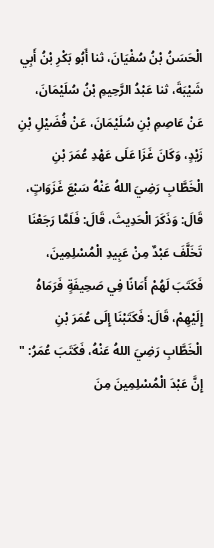الْحَسَنُ بْنُ سُفْيَانَ، ثنا أَبُو بَكْرِ بْنُ أَبِي شَيْبَةَ، ثنا عَبْدُ الرَّحِيمِ بْنُ سُلَيْمَانَ، عَنْ عَاصِمِ بْنِ سُلَيْمَانَ، عَنْ فُضَيْلِ بْنِ زَيْدٍ، وَكَانَ غَزَا عَلَى عَهْدِ عُمَرَ بْنِ الْخَطَّابِ رَضِيَ اللهُ عَنْهُ سَبْعَ غَزَوَاتٍ، قَالَ: وَذَكَرَ الْحَدِيثَ، قَالَ: فَلَمَّا رَجَعْنَا تَخَلَّفَ عَبْدٌ مِنْ عَبِيدِ الْمُسْلِمِينَ، فَكَتَبَ لَهُمْ أَمَانًا فِي صَحِيفَةٍ فَرَمَاهُ إِلَيْهِمْ، قَالَ: فَكَتَبْنَا إِلَى عُمَرَ بْنِ الْخَطَّابِ رَضِيَ اللهُ عَنْهُ، فَكَتَبَ عُمَرُ: " إِنَّ عَبْدَ الْمُسْلِمِينَ مِنَ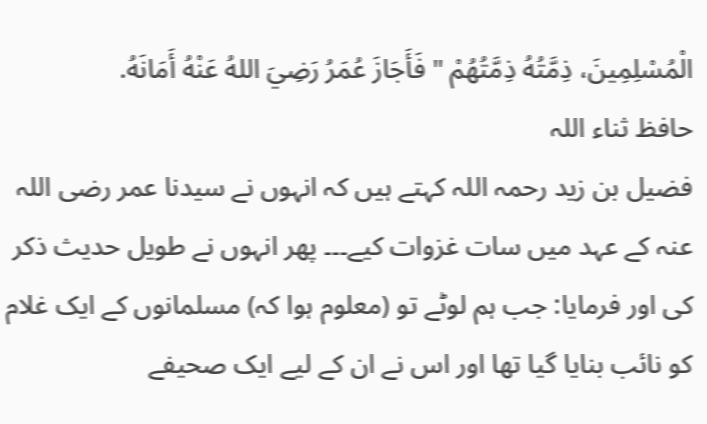الْمُسْلِمِينَ، ذِمَّتُهُ ذِمَّتُهُمْ " فَأَجَازَ عُمَرُ رَضِيَ اللهُ عَنْهُ أَمَانَهُ.
حافظ ثناء اللہ
فضیل بن زید رحمہ اللہ کہتے ہیں کہ انہوں نے سیدنا عمر رضی اللہ عنہ کے عہد میں سات غزوات کیے۔۔۔ پھر انہوں نے طویل حدیث ذکر کی اور فرمایا: جب ہم لوٹے تو (معلوم ہوا کہ) مسلمانوں کے ایک غلام کو نائب بنایا گیا تھا اور اس نے ان کے لیے ایک صحیفے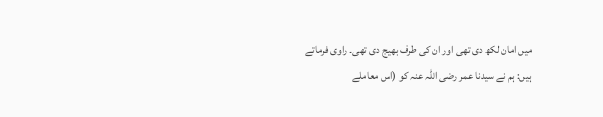میں امان لکھ دی تھی اور ان کی طرف بھیج دی تھی۔ راوی فرماتے ہیں: ہم نے سیدنا عمر رضی اللہ عنہ کو (اس معاملے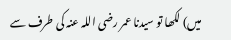میں) لکھا تو سیدنا عمر رضی اللہ عنہ کی طرف سے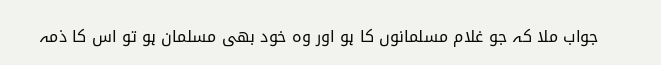جواب ملا کہ جو غلام مسلمانوں کا ہو اور وہ خود بھی مسلمان ہو تو اس کا ذمہ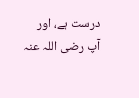درست ہے، اور آپ رضی اللہ عنہ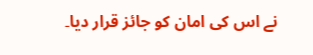نے اس کی امان کو جائز قرار دیا۔